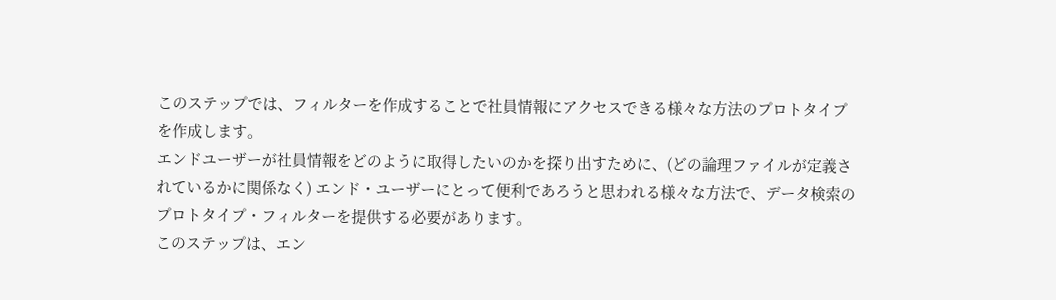このステップでは、フィルターを作成することで社員情報にアクセスできる様々な方法のプロトタイプを作成します。
エンドユーザーが社員情報をどのように取得したいのかを探り出すために、(どの論理ファイルが定義されているかに関係なく) エンド・ユーザーにとって便利であろうと思われる様々な方法で、データ検索のプロトタイプ・フィルターを提供する必要があります。
このステップは、エン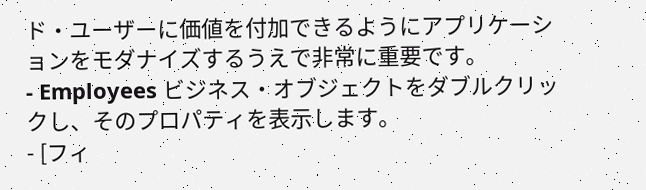ド・ユーザーに価値を付加できるようにアプリケーションをモダナイズするうえで非常に重要です。
- Employees ビジネス・オブジェクトをダブルクリックし、そのプロパティを表示します。
- [フィ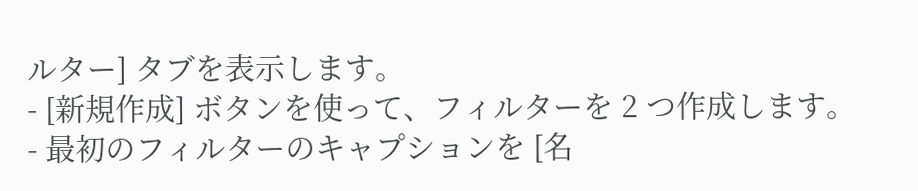ルター] タブを表示します。
- [新規作成] ボタンを使って、フィルターを 2 つ作成します。
- 最初のフィルターのキャプションを [名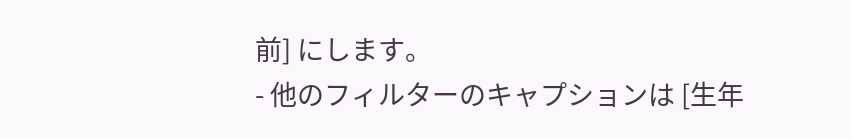前] にします。
- 他のフィルターのキャプションは [生年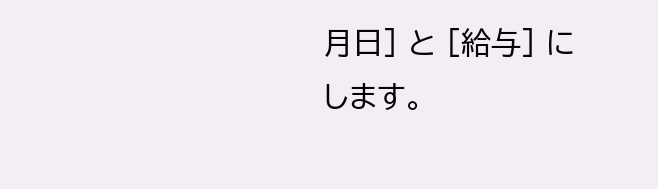月日] と [給与] にします。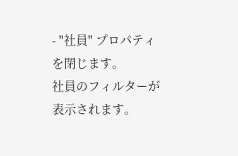- "社員" プロパティを閉じます。
社員のフィルターが表示されます。